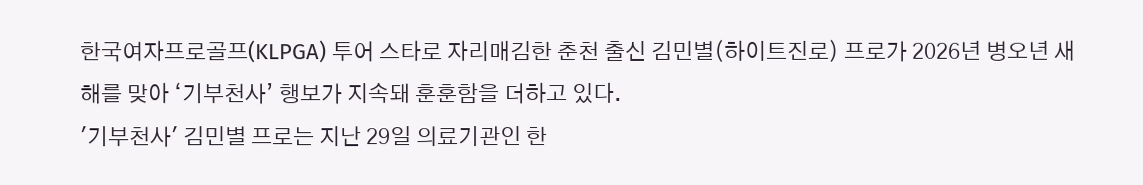한국여자프로골프(KLPGA) 투어 스타로 자리매김한 춘천 출신 김민별(하이트진로) 프로가 2026년 병오년 새해를 맞아 ‘기부천사’ 행보가 지속돼 훈훈함을 더하고 있다.
'기부천사' 김민별 프로는 지난 29일 의료기관인 한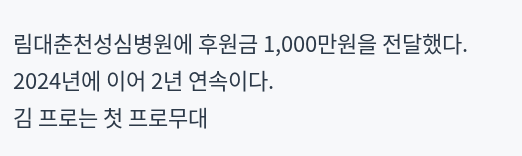림대춘천성심병원에 후원금 1,000만원을 전달했다. 2024년에 이어 2년 연속이다.
김 프로는 첫 프로무대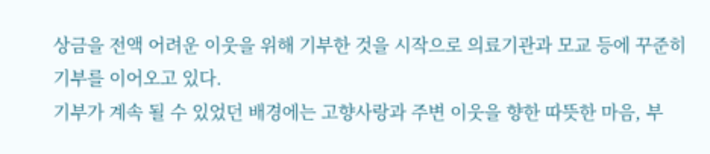상금을 전액 어려운 이웃을 위해 기부한 것을 시작으로 의료기관과 모교 등에 꾸준히 기부를 이어오고 있다.
기부가 계속 될 수 있었던 배경에는 고향사랑과 주변 이웃을 향한 따뜻한 마음, 부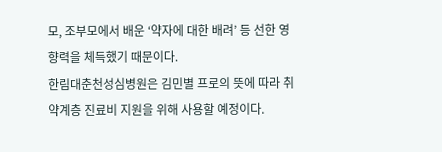모, 조부모에서 배운 ‘약자에 대한 배려’ 등 선한 영향력을 체득했기 때문이다.
한림대춘천성심병원은 김민별 프로의 뜻에 따라 취약계층 진료비 지원을 위해 사용할 예정이다.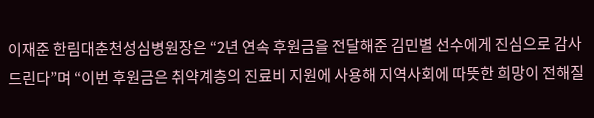이재준 한림대춘천성심병원장은 “2년 연속 후원금을 전달해준 김민별 선수에게 진심으로 감사드린다”며 “이번 후원금은 취약계층의 진료비 지원에 사용해 지역사회에 따뜻한 희망이 전해질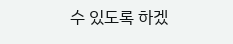수 있도록 하겠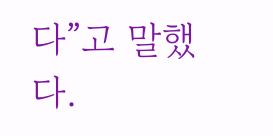다”고 말했다.